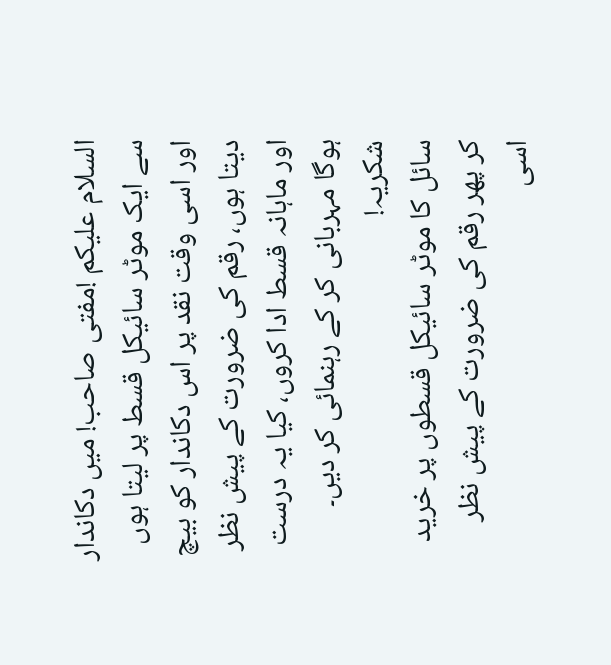السلام علیکم !مفتی صاحب! میں دکاندار سے ایک موٹر سائیکل قسط پر لیتا ہوں اور اسی وقت نقد پر اس دکاندار کو بیچ دیتا ہوں، رقم کی ضرورت کے پیش نظر اور ماہانہ قسط ادا کروں، کیا یہ درست ہوگا مہربانی کر کے رہنمائی کر دیں۔ شکریہ!
سائل کا موٹر سائیکل قسطوں پر خرید کر پھر رقم کی ضرورت کے پیش نظر اسی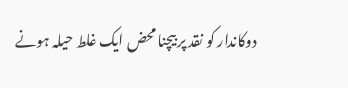دوکاندار کو نقد پر بیچنا محض ایک غلط حیلہ ہونے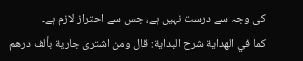کی وجہ سے درست نہیں ہے، جس سے احتراز لازم ہے۔
كما في الهداية شرح البداية: قال ومن اشترى جارية بألف درهم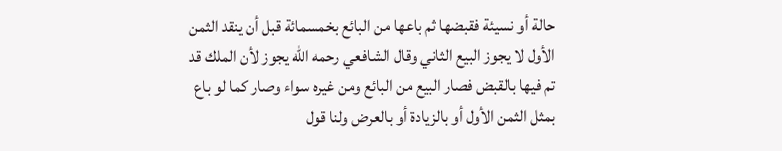حالة أو نسيئة فقبضها ثم باعها من البائع بخمسمائة قبل أن ينقد الثمن الأول لا يجوز البيع الثاني وقال الشافعي رحمه الله يجوز لأن الملك قد تم فيها بالقبض فصار البيع من البائع ومن غيره سواء وصار كما لو باع بمثل الثمن الأول أو بالزيادة أو بالعرض ولنا قول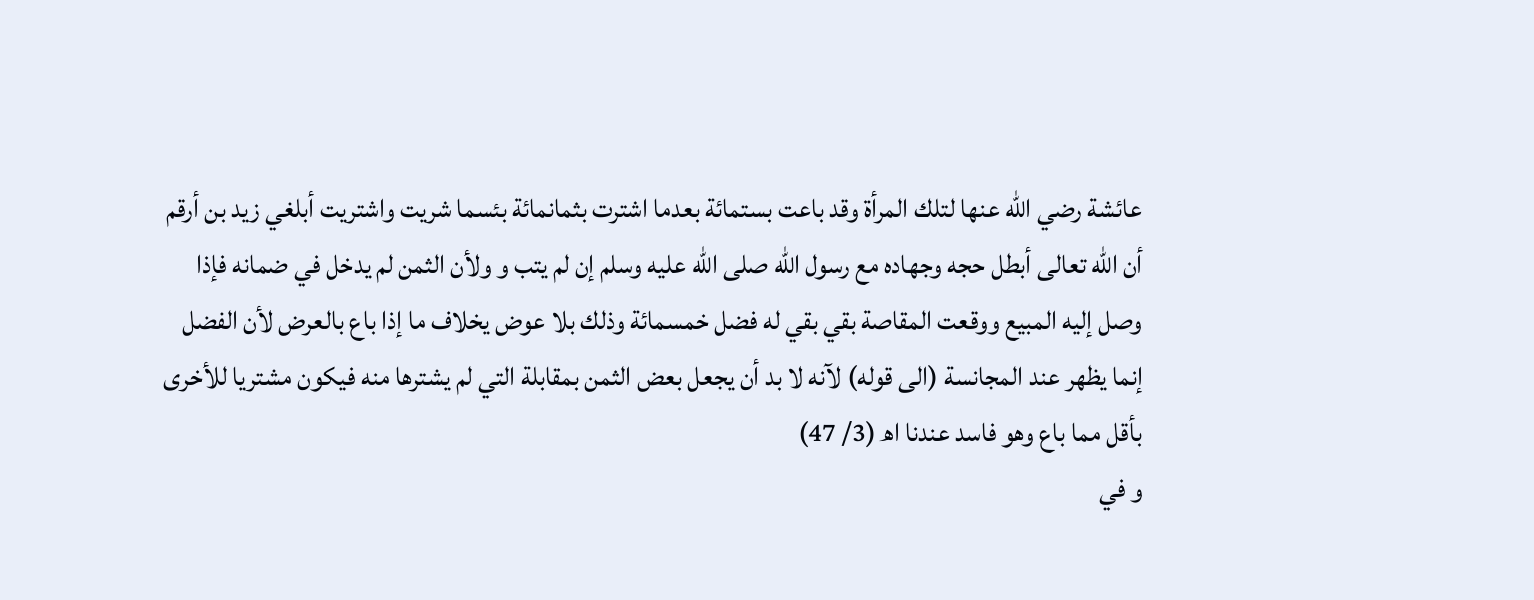عائشة رضي الله عنها لتلك المرأة وقد باعت بستمائة بعدما اشترت بثمانمائة بئسما شريت واشتريت أبلغي زيد بن أرقم أن الله تعالى أبطل حجه وجهاده مع رسول الله صلى الله عليه وسلم إن لم يتب و ولأن الثمن لم يدخل في ضمانه فإذا وصل إليه المبيع ووقعت المقاصة بقي بقي له فضل خمسمائة وذلك بلا عوض يخلاف ما إذا باع بالعرض لأن الفضل إنما يظهر عند المجانسة (الى قوله) لآنه لا بد أن يجعل بعض الثمن بمقابلة التي لم يشترها منه فيكون مشتريا للأخرى بأقل مما باع وهو فاسد عندنا اھ (3/ 47)
و في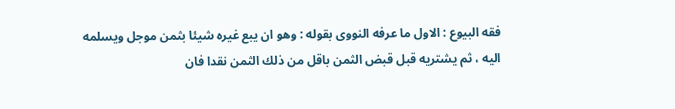فقه البيوع : الاول ما عرفه النووى بقوله : وهو ان يبع غيره شيئا بثمن موجل ويسلمه اليه ، ثم يشتريه قبل قبض الثمن باقل من ذلك الثمن نقدا فان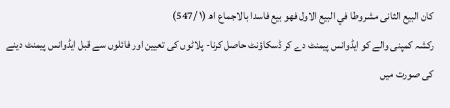كان البيع الثانى مشروطا في البيع الاول فهو بيع فاسدا بالاجماع اھ (۱ /547)
رکشہ کمپنی والے کو ایڈوانس پیمنٹ دے کر ڈسکاؤنٹ حاصل کرنا- پلاٹوں کی تعیین اور فائلوں سے قبل ایڈوانس پیمنٹ دینے کی صورت میں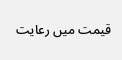قیمت میں رعایت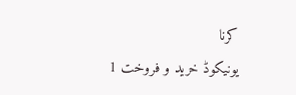کرنا
یونیکوڈ خرید و فروخت 1